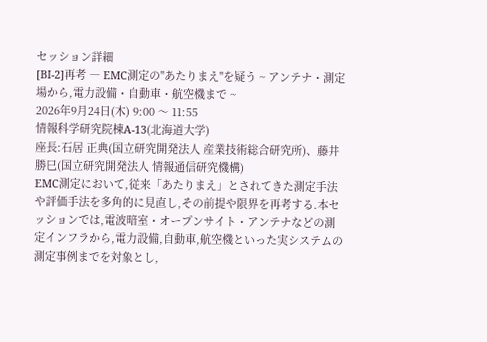セッション詳細
[BI-2]再考 ― EMC測定の"あたりまえ"を疑う ~ アンテナ・測定場から,電力設備・自動車・航空機まで ~
2026年9月24日(木) 9:00 〜 11:55
情報科学研究院棟A-13(北海道大学)
座長:石居 正典(国立研究開発法人 産業技術総合研究所)、藤井 勝巳(国立研究開発法人 情報通信研究機構)
EMC測定において,従来「あたりまえ」とされてきた測定手法や評価手法を多角的に見直し,その前提や限界を再考する.本セッションでは,電波暗室・オープンサイト・アンテナなどの測定インフラから,電力設備,自動車,航空機といった実システムの測定事例までを対象とし,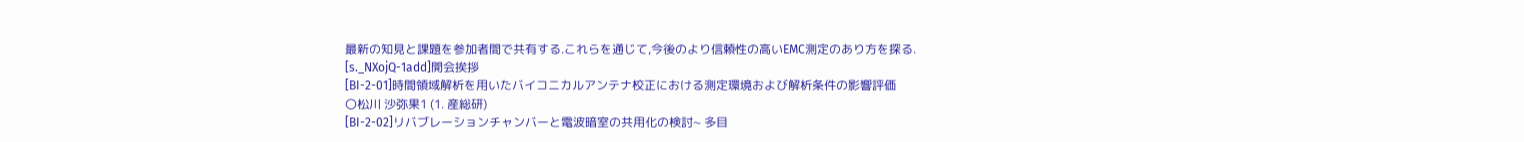最新の知見と課題を参加者間で共有する.これらを通じて,今後のより信頼性の高いEMC測定のあり方を探る.
[s._NXojQ-1add]開会挨拶
[BI-2-01]時間領域解析を用いたバイコニカルアンテナ校正における測定環境および解析条件の影響評価
〇松川 沙弥果1 (1. 産総研)
[BI-2-02]リバブレーションチャンバーと電波暗室の共用化の検討~ 多目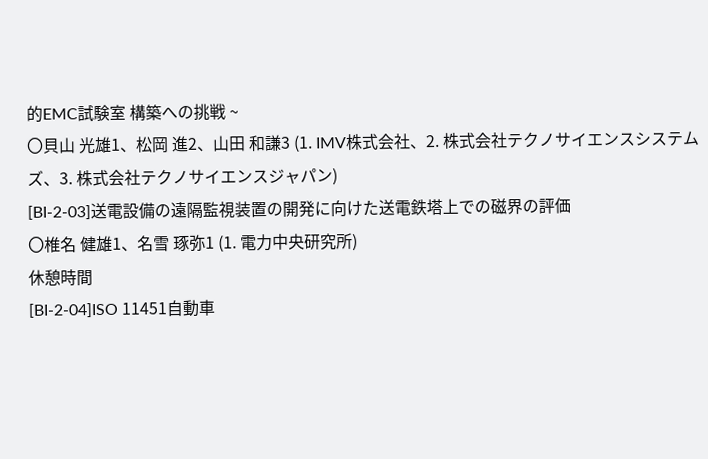的EMC試験室 構築への挑戦 ~
〇貝山 光雄1、松岡 進2、山田 和謙3 (1. IMV株式会社、2. 株式会社テクノサイエンスシステムズ、3. 株式会社テクノサイエンスジャパン)
[BI-2-03]送電設備の遠隔監視装置の開発に向けた送電鉄塔上での磁界の評価
〇椎名 健雄1、名雪 琢弥1 (1. 電力中央研究所)
休憩時間
[BI-2-04]ISO 11451自動車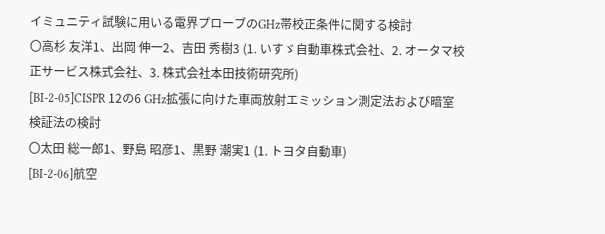イミュニティ試験に用いる電界プローブのGHz帯校正条件に関する検討
〇高杉 友洋1、出岡 伸一2、吉田 秀樹3 (1. いすゞ自動車株式会社、2. オータマ校正サービス株式会社、3. 株式会社本田技術研究所)
[BI-2-05]CISPR 12の6 GHz拡張に向けた車両放射エミッション測定法および暗室検証法の検討
〇太田 総一郎1、野島 昭彦1、黒野 潮実1 (1. トヨタ自動車)
[BI-2-06]航空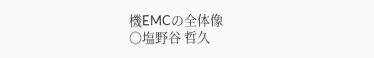機EMCの全体像
〇塩野谷 哲久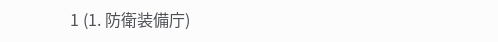1 (1. 防衛装備庁)